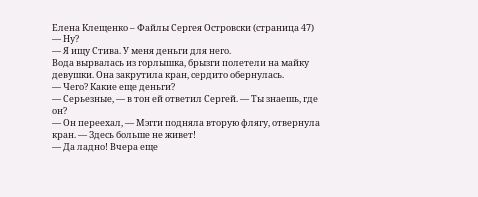Елена Клещенко – Файлы Сергея Островски (страница 47)
— Ну?
— Я ищу Стива. У меня деньги для него.
Вода вырвалась из горлышка, брызги полетели на майку девушки. Она закрутила кран, сердито обернулась.
— Чего? Какие еще деньги?
— Серьезные, — в тон ей ответил Сергей. — Ты знаешь, где он?
— Он переехал, — Мэгги подняла вторую флягу, отвернула кран. — Здесь больше не живет!
— Да ладно! Вчера еще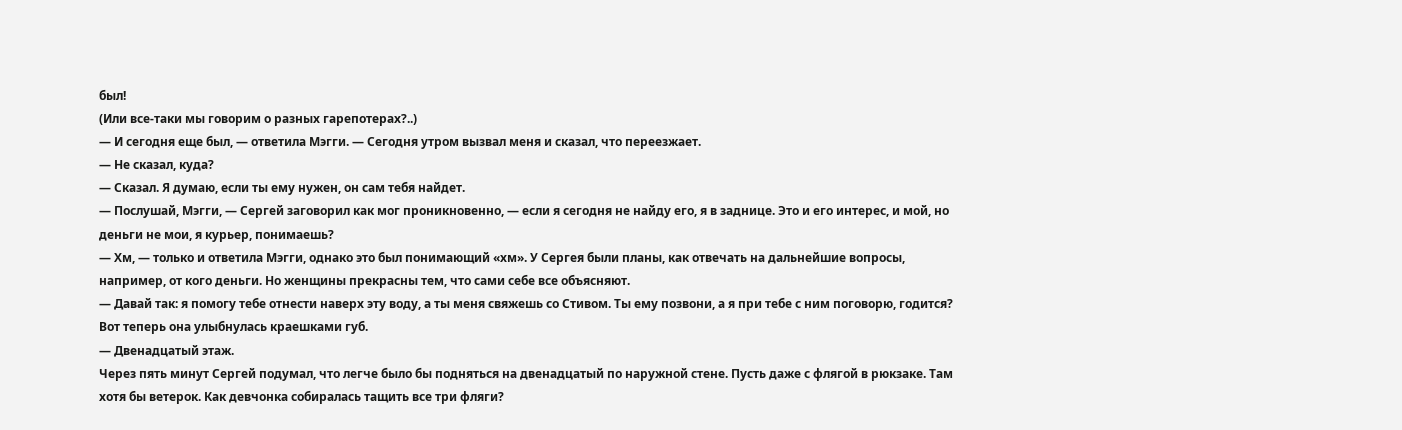был!
(Или все-таки мы говорим о разных гарепотерах?..)
— И сегодня еще был, — ответила Мэгги. — Сегодня утром вызвал меня и сказал, что переезжает.
— Не сказал, куда?
— Сказал. Я думаю, если ты ему нужен, он сам тебя найдет.
— Послушай, Мэгги, — Сергей заговорил как мог проникновенно, — если я сегодня не найду его, я в заднице. Это и его интерес, и мой, но деньги не мои, я курьер, понимаешь?
— Хм, — только и ответила Мэгги, однако это был понимающий «хм». У Сергея были планы, как отвечать на дальнейшие вопросы, например, от кого деньги. Но женщины прекрасны тем, что сами себе все объясняют.
— Давай так: я помогу тебе отнести наверх эту воду, а ты меня свяжешь со Стивом. Ты ему позвони, а я при тебе с ним поговорю, годится?
Вот теперь она улыбнулась краешками губ.
— Двенадцатый этаж.
Через пять минут Сергей подумал, что легче было бы подняться на двенадцатый по наружной стене. Пусть даже с флягой в рюкзаке. Там хотя бы ветерок. Как девчонка собиралась тащить все три фляги?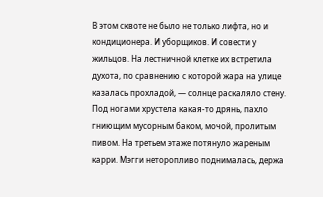В этом сквоте не было не только лифта, но и кондиционера. И уборщиков. И совести у жильцов. На лестничной клетке их встретила духота, по сравнению с которой жара на улице казалась прохладой, — солнце раскаляло стену. Под ногами хрустела какая-то дрянь, пахло гниющим мусорным баком, мочой, пролитым пивом. На третьем этаже потянуло жареным карри. Мэгги неторопливо поднималась, держа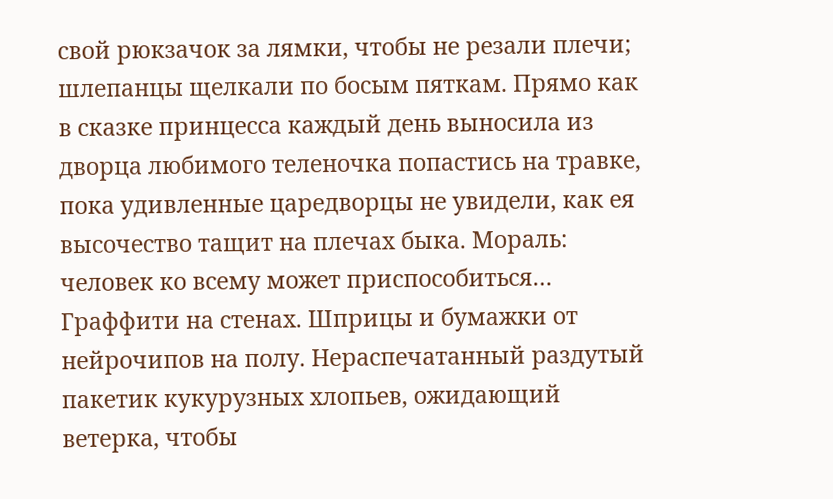свой рюкзачок за лямки, чтобы не резали плечи; шлепанцы щелкали по босым пяткам. Прямо как в сказке принцесса каждый день выносила из дворца любимого теленочка попастись на травке, пока удивленные царедворцы не увидели, как ея высочество тащит на плечах быка. Мораль: человек ко всему может приспособиться… Граффити на стенах. Шприцы и бумажки от нейрочипов на полу. Нераспечатанный раздутый пакетик кукурузных хлопьев, ожидающий ветерка, чтобы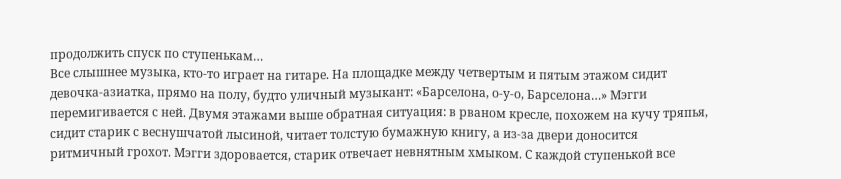продолжить спуск по ступенькам…
Все слышнее музыка, кто-то играет на гитаре. На площадке между четвертым и пятым этажом сидит девочка-азиатка, прямо на полу, будто уличный музыкант: «Барселона, о-у-о, Барселона…» Мэгги перемигивается с ней. Двумя этажами выше обратная ситуация: в рваном кресле, похожем на кучу тряпья, сидит старик с веснушчатой лысиной, читает толстую бумажную книгу, а из-за двери доносится ритмичный грохот. Мэгги здоровается, старик отвечает невнятным хмыком. С каждой ступенькой все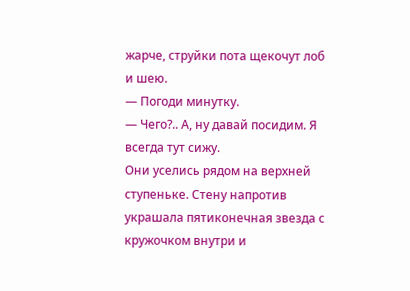жарче, струйки пота щекочут лоб и шею.
— Погоди минутку.
— Чего?.. А, ну давай посидим. Я всегда тут сижу.
Они уселись рядом на верхней ступеньке. Стену напротив украшала пятиконечная звезда с кружочком внутри и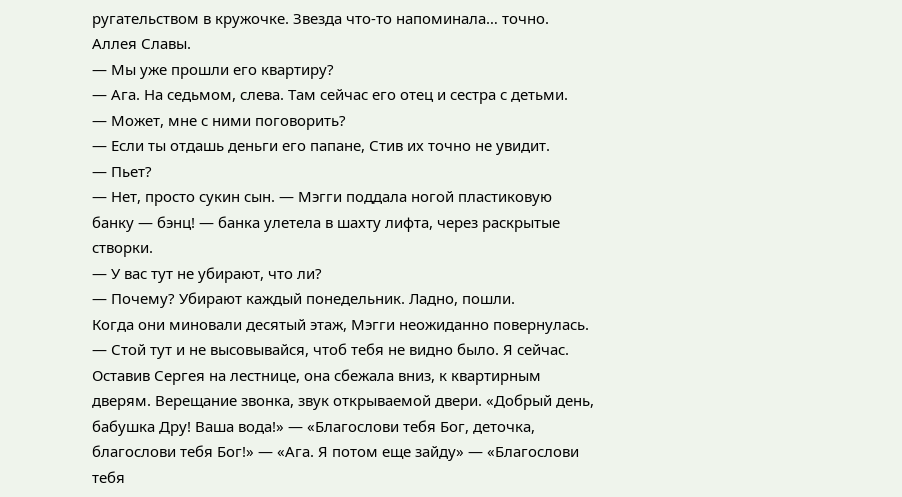ругательством в кружочке. Звезда что-то напоминала… точно. Аллея Славы.
— Мы уже прошли его квартиру?
— Ага. На седьмом, слева. Там сейчас его отец и сестра с детьми.
— Может, мне с ними поговорить?
— Если ты отдашь деньги его папане, Стив их точно не увидит.
— Пьет?
— Нет, просто сукин сын. — Мэгги поддала ногой пластиковую банку — бэнц! — банка улетела в шахту лифта, через раскрытые створки.
— У вас тут не убирают, что ли?
— Почему? Убирают каждый понедельник. Ладно, пошли.
Когда они миновали десятый этаж, Мэгги неожиданно повернулась.
— Стой тут и не высовывайся, чтоб тебя не видно было. Я сейчас.
Оставив Сергея на лестнице, она сбежала вниз, к квартирным дверям. Верещание звонка, звук открываемой двери. «Добрый день, бабушка Дру! Ваша вода!» — «Благослови тебя Бог, деточка, благослови тебя Бог!» — «Ага. Я потом еще зайду» — «Благослови тебя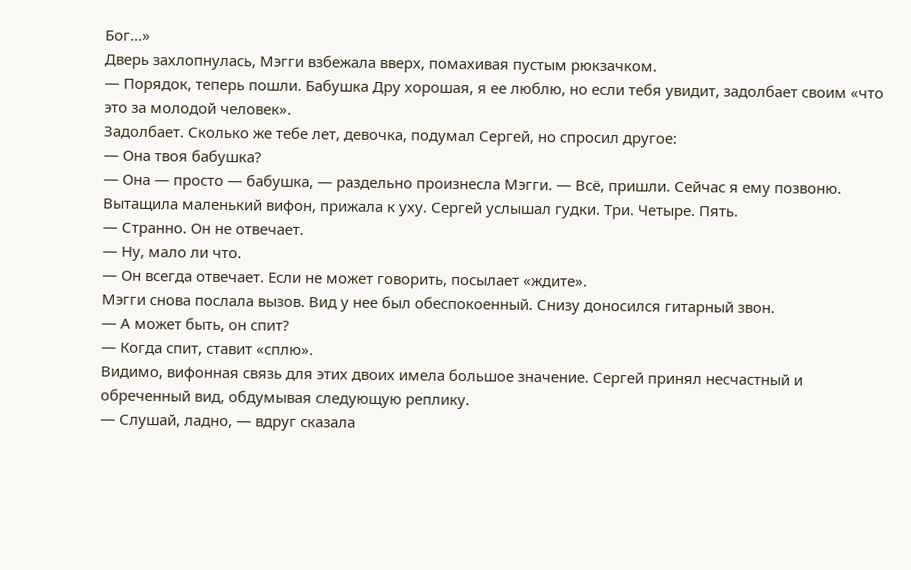Бог…»
Дверь захлопнулась, Мэгги взбежала вверх, помахивая пустым рюкзачком.
— Порядок, теперь пошли. Бабушка Дру хорошая, я ее люблю, но если тебя увидит, задолбает своим «что это за молодой человек».
Задолбает. Сколько же тебе лет, девочка, подумал Сергей, но спросил другое:
— Она твоя бабушка?
— Она — просто — бабушка, — раздельно произнесла Мэгги. — Всё, пришли. Сейчас я ему позвоню.
Вытащила маленький вифон, прижала к уху. Сергей услышал гудки. Три. Четыре. Пять.
— Странно. Он не отвечает.
— Ну, мало ли что.
— Он всегда отвечает. Если не может говорить, посылает «ждите».
Мэгги снова послала вызов. Вид у нее был обеспокоенный. Снизу доносился гитарный звон.
— А может быть, он спит?
— Когда спит, ставит «сплю».
Видимо, вифонная связь для этих двоих имела большое значение. Сергей принял несчастный и обреченный вид, обдумывая следующую реплику.
— Слушай, ладно, — вдруг сказала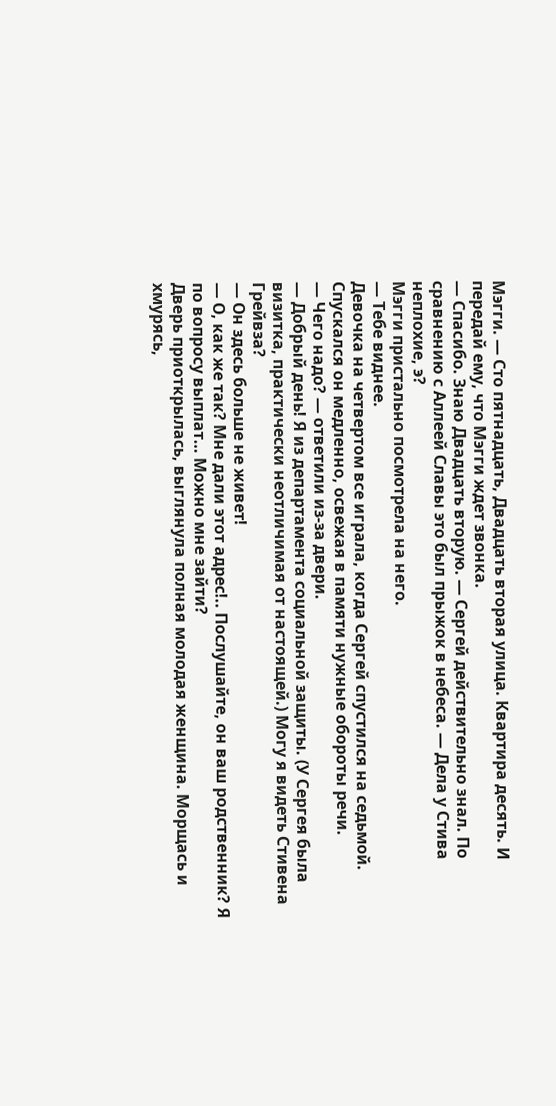Мэгги. — Сто пятнадцать, Двадцать вторая улица. Квартира десять. И передай ему, что Мэгги ждет звонка.
— Спасибо. Знаю Двадцать вторую. — Сергей действительно знал. По сравнению с Аллеей Славы это был прыжок в небеса. — Дела у Стива неплохие, э?
Мэгги пристально посмотрела на него.
— Тебе виднее.
Девочка на четвертом все играла, когда Сергей спустился на седьмой. Спускался он медленно, освежая в памяти нужные обороты речи.
— Чего надо? — ответили из-за двери.
— Добрый день! Я из департамента социальной защиты. (У Сергея была визитка, практически неотличимая от настоящей.) Могу я видеть Стивена Грейвза?
— Он здесь больше не живет!
— О, как же так? Мне дали этот адрес!.. Послушайте, он ваш родственник? Я по вопросу выплат… Можно мне зайти?
Дверь приоткрылась, выглянула полная молодая женщина. Морщась и хмурясь,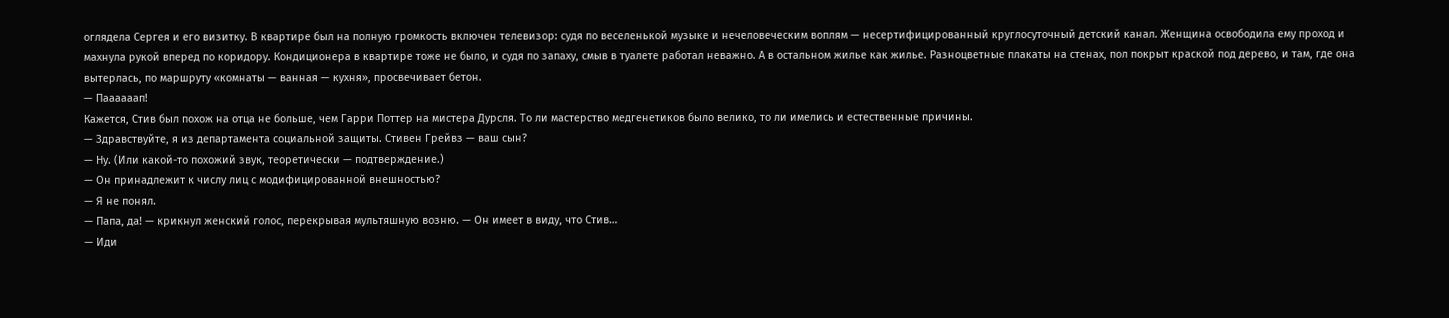оглядела Сергея и его визитку. В квартире был на полную громкость включен телевизор: судя по веселенькой музыке и нечеловеческим воплям — несертифицированный круглосуточный детский канал. Женщина освободила ему проход и махнула рукой вперед по коридору. Кондиционера в квартире тоже не было, и судя по запаху, смыв в туалете работал неважно. А в остальном жилье как жилье. Разноцветные плакаты на стенах, пол покрыт краской под дерево, и там, где она вытерлась, по маршруту «комнаты — ванная — кухня», просвечивает бетон.
— Паааааап!
Кажется, Стив был похож на отца не больше, чем Гарри Поттер на мистера Дурсля. То ли мастерство медгенетиков было велико, то ли имелись и естественные причины.
— Здравствуйте, я из департамента социальной защиты. Стивен Грейвз — ваш сын?
— Ну. (Или какой-то похожий звук, теоретически — подтверждение.)
— Он принадлежит к числу лиц с модифицированной внешностью?
— Я не понял.
— Папа, да! — крикнул женский голос, перекрывая мультяшную возню. — Он имеет в виду, что Стив…
— Иди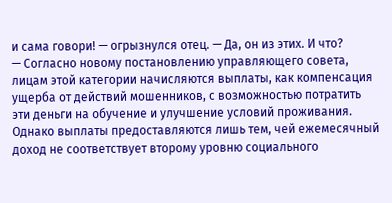и сама говори! — огрызнулся отец. — Да, он из этих. И что?
— Согласно новому постановлению управляющего совета, лицам этой категории начисляются выплаты, как компенсация ущерба от действий мошенников, с возможностью потратить эти деньги на обучение и улучшение условий проживания. Однако выплаты предоставляются лишь тем, чей ежемесячный доход не соответствует второму уровню социального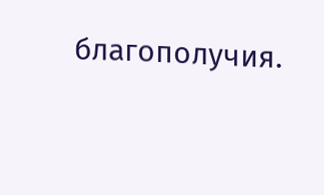благополучия.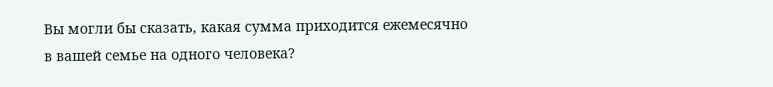Вы могли бы сказать, какая сумма приходится ежемесячно в вашей семье на одного человека?